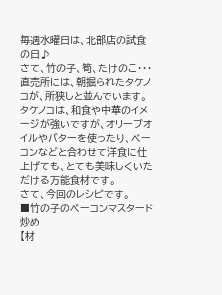毎週水曜日は、北部店の試食の日♪
さて、竹の子、筍、たけのこ・・・直売所には、朝掘られたタケノコが、所狭しと並んでいます。
タケノコは、和食や中華のイメージが強いですが、オリーブオイルやバターを使ったり、ベーコンなどと合わせて洋食に仕上げても、とても美味しくいただける万能食材です。
さて、今回のレシピです。
■竹の子のベーコンマスタード炒め
【材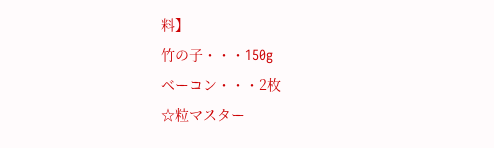料】
竹の子・・・150g
ベーコン・・・2枚
☆粒マスター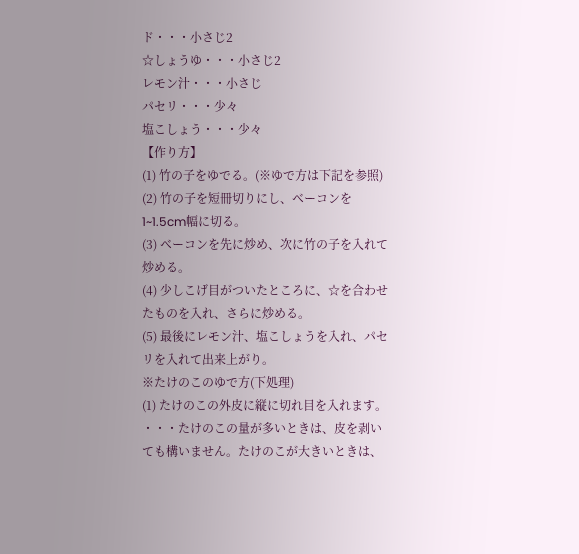ド・・・小さじ2
☆しょうゆ・・・小さじ2
レモン汁・・・小さじ
パセリ・・・少々
塩こしょう・・・少々
【作り方】
(1) 竹の子をゆでる。(※ゆで方は下記を参照)
(2) 竹の子を短冊切りにし、ベーコンを1~1.5cm幅に切る。
(3) ベーコンを先に炒め、次に竹の子を入れて炒める。
(4) 少しこげ目がついたところに、☆を合わせたものを入れ、さらに炒める。
(5) 最後にレモン汁、塩こしょうを入れ、パセリを入れて出来上がり。
※たけのこのゆで方(下処理)
(1) たけのこの外皮に縦に切れ目を入れます。
・・・たけのこの量が多いときは、皮を剥いても構いません。たけのこが大きいときは、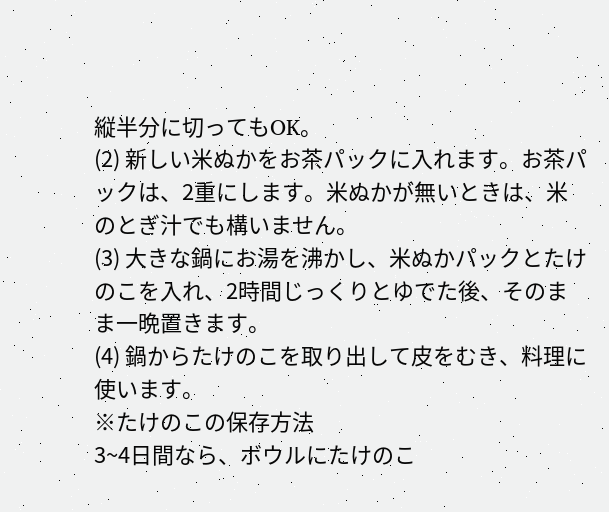縦半分に切ってもOK。
(2) 新しい米ぬかをお茶パックに入れます。お茶パックは、2重にします。米ぬかが無いときは、米のとぎ汁でも構いません。
(3) 大きな鍋にお湯を沸かし、米ぬかパックとたけのこを入れ、2時間じっくりとゆでた後、そのまま一晩置きます。
(4) 鍋からたけのこを取り出して皮をむき、料理に使います。
※たけのこの保存方法
3~4日間なら、ボウルにたけのこ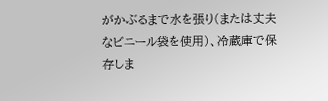がかぶるまで水を張り(または丈夫なビニール袋を使用)、冷蔵庫で保存しま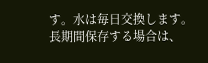す。水は毎日交換します。
長期間保存する場合は、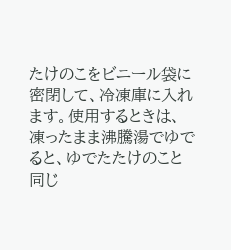たけのこをビニール袋に密閉して、冷凍庫に入れます。使用するときは、凍ったまま沸騰湯でゆでると、ゆでたたけのこと同じ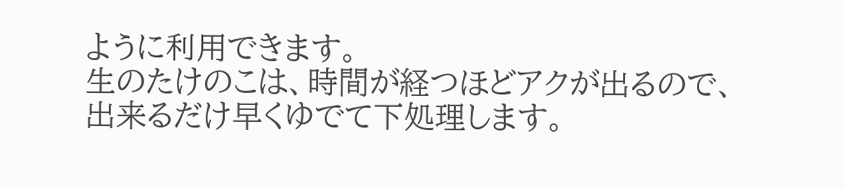ように利用できます。
生のたけのこは、時間が経つほどアクが出るので、出来るだけ早くゆでて下処理します。